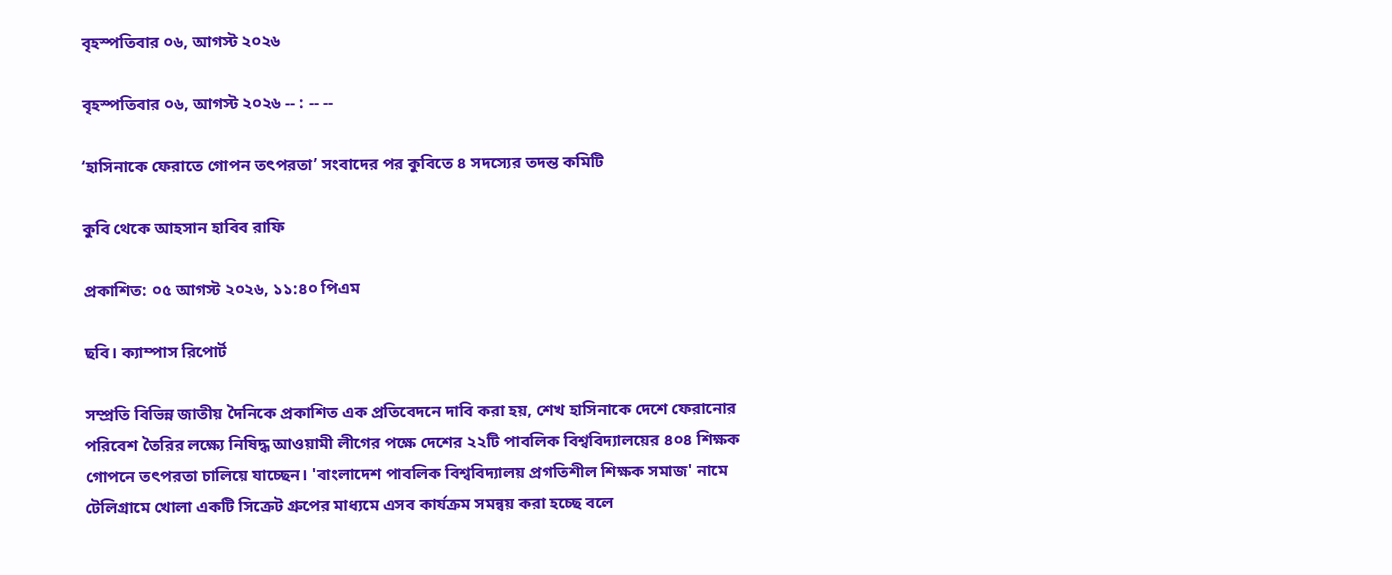বৃহস্পতিবার ০৬, আগস্ট ২০২৬

বৃহস্পতিবার ০৬, আগস্ট ২০২৬ -- : -- --

‘হাসিনাকে ফেরাতে গোপন তৎপরতা’ সংবাদের পর কুবিতে ৪ সদস্যের তদন্ত কমিটি

কুবি থেকে আহসান হাবিব রাফি

প্রকাশিত: ০৫ আগস্ট ২০২৬, ১১:৪০ পিএম

ছবি। ক্যাম্পাস রিপোর্ট

সম্প্রতি বিভিন্ন জাতীয় দৈনিকে প্রকাশিত এক প্রতিবেদনে দাবি করা হয়, শেখ হাসিনাকে দেশে ফেরানোর পরিবেশ তৈরির লক্ষ্যে নিষিদ্ধ আওয়ামী লীগের পক্ষে দেশের ২২টি পাবলিক বিশ্ববিদ্যালয়ের ৪০৪ শিক্ষক গোপনে তৎপরতা চালিয়ে যাচ্ছেন। 'বাংলাদেশ পাবলিক বিশ্ববিদ্যালয় প্রগতিশীল শিক্ষক সমাজ' নামে টেলিগ্রামে খোলা একটি সিক্রেট গ্রুপের মাধ্যমে এসব কার্যক্রম সমন্বয় করা হচ্ছে বলে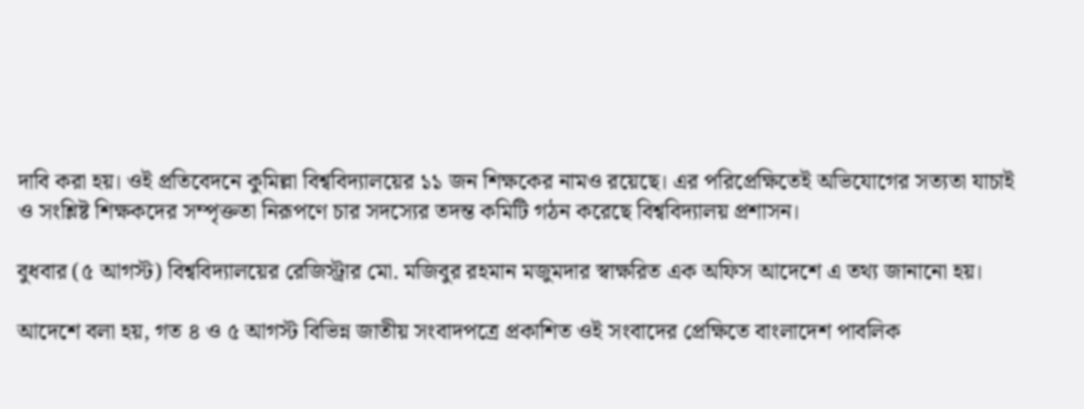দাবি করা হয়। ওই প্রতিবেদনে কুমিল্লা বিশ্ববিদ্যালয়ের ১১ জন শিক্ষকের নামও রয়েছে। এর পরিপ্রেক্ষিতেই অভিযোগের সত্যতা যাচাই ও সংশ্লিষ্ট শিক্ষকদের সম্পৃক্ততা নিরূপণে চার সদস্যের তদন্ত কমিটি গঠন করেছে বিশ্ববিদ্যালয় প্রশাসন।

বুধবার (৫ আগস্ট) বিশ্ববিদ্যালয়ের রেজিস্ট্রার মো. মজিবুর রহমান মজুমদার স্বাক্ষরিত এক অফিস আদেশে এ তথ্য জানানো হয়।

আদেশে বলা হয়, গত ৪ ও ৫ আগস্ট বিভিন্ন জাতীয় সংবাদপত্রে প্রকাশিত ওই সংবাদের প্রেক্ষিতে বাংলাদেশ পাবলিক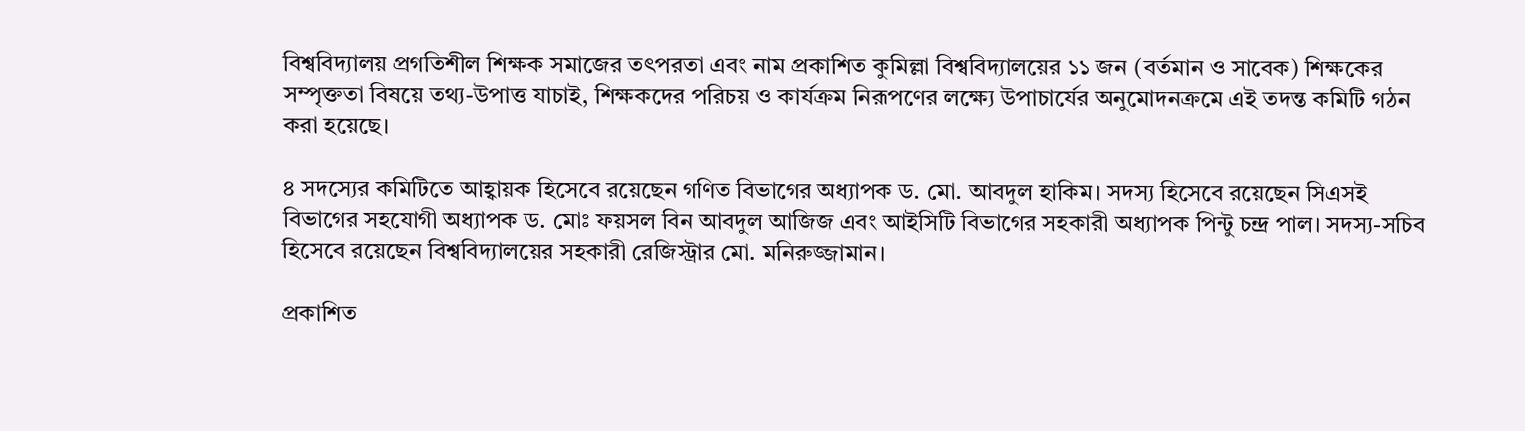বিশ্ববিদ্যালয় প্রগতিশীল শিক্ষক সমাজের তৎপরতা এবং নাম প্রকাশিত কুমিল্লা বিশ্ববিদ্যালয়ের ১১ জন (বর্তমান ও সাবেক) শিক্ষকের সম্পৃক্ততা বিষয়ে তথ্য-উপাত্ত যাচাই, শিক্ষকদের পরিচয় ও কার্যক্রম নিরূপণের লক্ষ্যে উপাচার্যের অনুমোদনক্রমে এই তদন্ত কমিটি গঠন করা হয়েছে।

৪ সদস্যের কমিটিতে আহ্বায়ক হিসেবে রয়েছেন গণিত বিভাগের অধ্যাপক ড. মো. আবদুল হাকিম। সদস্য হিসেবে রয়েছেন সিএসই বিভাগের সহযোগী অধ্যাপক ড. মোঃ ফয়সল বিন আবদুল আজিজ এবং আইসিটি বিভাগের সহকারী অধ্যাপক পিন্টু চন্দ্র পাল। সদস্য-সচিব হিসেবে রয়েছেন বিশ্ববিদ্যালয়ের সহকারী রেজিস্ট্রার মো. মনিরুজ্জামান।

প্রকাশিত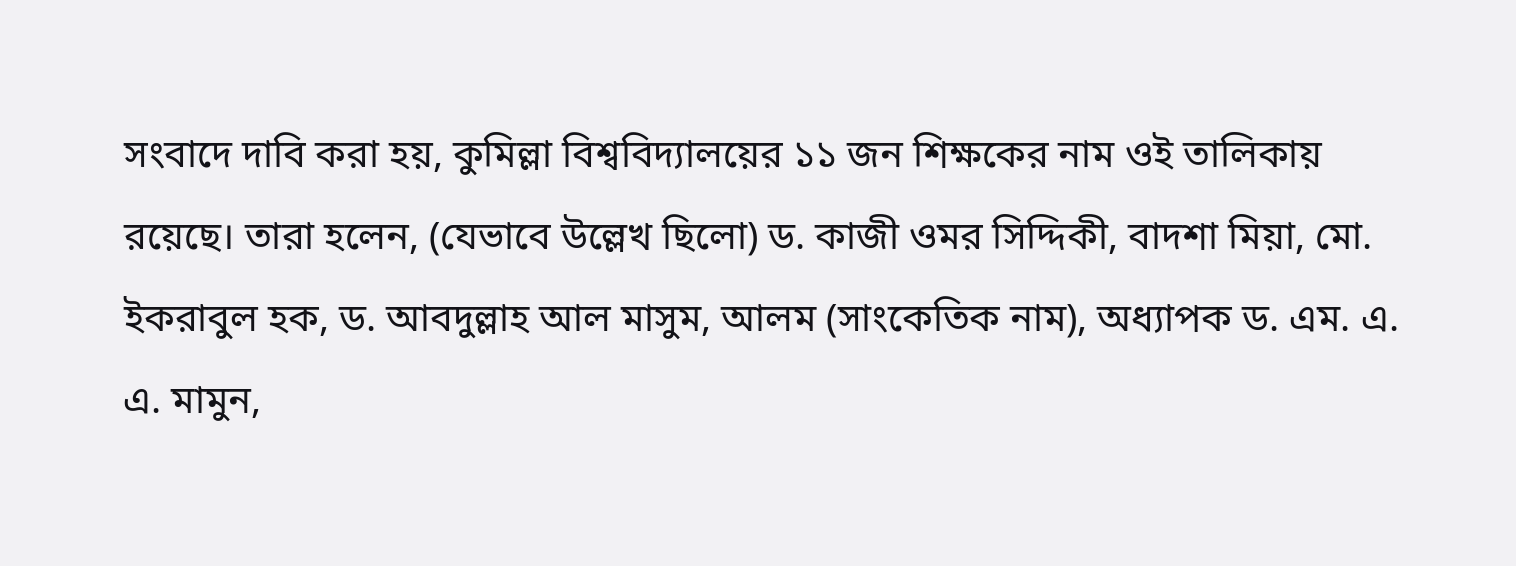সংবাদে দাবি করা হয়, কুমিল্লা বিশ্ববিদ্যালয়ের ১১ জন শিক্ষকের নাম ওই তালিকায় রয়েছে। তারা হলেন, (যেভাবে উল্লেখ ছিলো) ড. কাজী ওমর সিদ্দিকী, বাদশা মিয়া, মো. ইকরাবুল হক, ড. আবদুল্লাহ আল মাসুম, আলম (সাংকেতিক নাম), অধ্যাপক ড. এম. এ. এ. মামুন,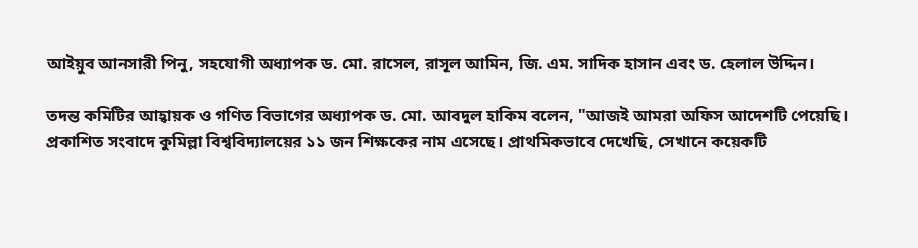আইয়ুব আনসারী পিনু, সহযোগী অধ্যাপক ড. মো. রাসেল, রাসূল আমিন, জি. এম. সাদিক হাসান এবং ড. হেলাল উদ্দিন।

তদন্ত কমিটির আহ্বায়ক ও গণিত বিভাগের অধ্যাপক ড. মো. আবদুল হাকিম বলেন, "আজই আমরা অফিস আদেশটি পেয়েছি। প্রকাশিত সংবাদে কুমিল্লা বিশ্ববিদ্যালয়ের ১১ জন শিক্ষকের নাম এসেছে। প্রাথমিকভাবে দেখেছি, সেখানে কয়েকটি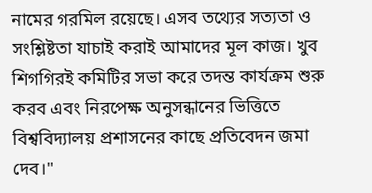নামের গরমিল রয়েছে। এসব তথ্যের সত্যতা ও সংশ্লিষ্টতা যাচাই করাই আমাদের মূল কাজ। খুব শিগগিরই কমিটির সভা করে তদন্ত কার্যক্রম শুরু করব এবং নিরপেক্ষ অনুসন্ধানের ভিত্তিতে বিশ্ববিদ্যালয় প্রশাসনের কাছে প্রতিবেদন জমা দেব।"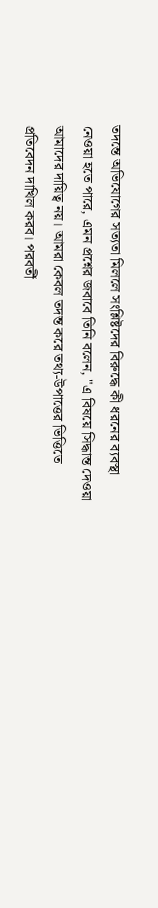তদন্তে অভিযোগের সত্যতা মিললে সংশ্লিষ্টদের বিরুদ্ধে কী ধরনের ব্যবস্থা নেওয়া হতে পারে, এমন প্রশ্নের জবাবে তিনি বলেন, "এ বিষয়ে সিদ্ধান্ত দেওয়া আমাদের দায়িত্ব নয়। আমরা কেবল তদন্ত করে তথ্য-উপাত্তের ভিত্তিতে প্রতিবেদন দাখিল করব। পরবর্তী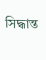সিদ্ধান্ত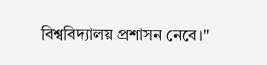বিশ্ববিদ্যালয় প্রশাসন নেবে।"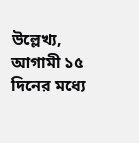উল্লেখ্য, আগামী ১৫ দিনের মধ্যে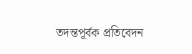তদন্তপূর্বক প্রতিবেদন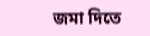জমা দিতে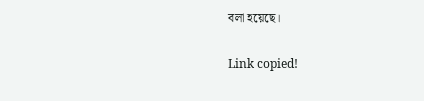বলা হয়েছে।

Link copied!